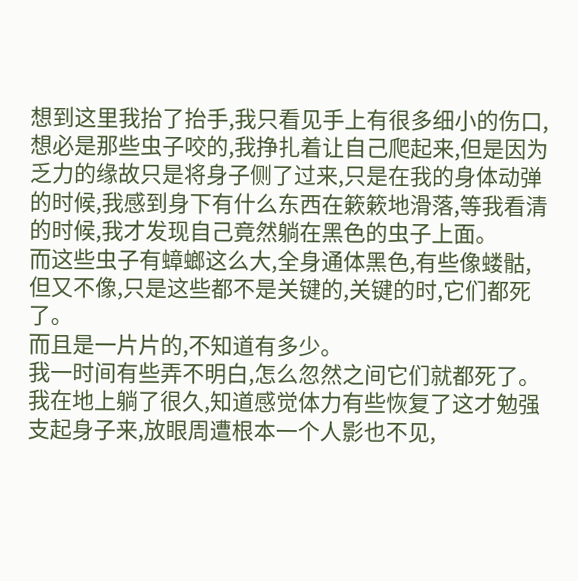想到这里我抬了抬手,我只看见手上有很多细小的伤口,想必是那些虫子咬的,我挣扎着让自己爬起来,但是因为乏力的缘故只是将身子侧了过来,只是在我的身体动弹的时候,我感到身下有什么东西在簌簌地滑落,等我看清的时候,我才发现自己竟然躺在黑色的虫子上面。
而这些虫子有蟑螂这么大,全身通体黑色,有些像蝼骷,但又不像,只是这些都不是关键的,关键的时,它们都死了。
而且是一片片的,不知道有多少。
我一时间有些弄不明白,怎么忽然之间它们就都死了。
我在地上躺了很久,知道感觉体力有些恢复了这才勉强支起身子来,放眼周遭根本一个人影也不见,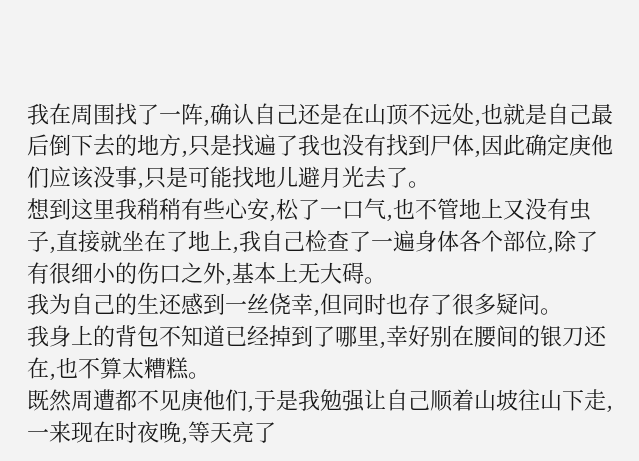我在周围找了一阵,确认自己还是在山顶不远处,也就是自己最后倒下去的地方,只是找遍了我也没有找到尸体,因此确定庚他们应该没事,只是可能找地儿避月光去了。
想到这里我稍稍有些心安,松了一口气,也不管地上又没有虫子,直接就坐在了地上,我自己检查了一遍身体各个部位,除了有很细小的伤口之外,基本上无大碍。
我为自己的生还感到一丝侥幸,但同时也存了很多疑问。
我身上的背包不知道已经掉到了哪里,幸好别在腰间的银刀还在,也不算太糟糕。
既然周遭都不见庚他们,于是我勉强让自己顺着山坡往山下走,一来现在时夜晚,等天亮了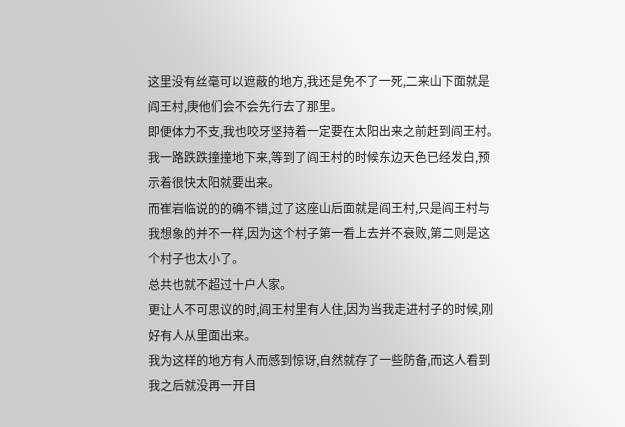这里没有丝毫可以遮蔽的地方,我还是免不了一死,二来山下面就是阎王村,庚他们会不会先行去了那里。
即便体力不支,我也咬牙坚持着一定要在太阳出来之前赶到阎王村。
我一路跌跌撞撞地下来,等到了阎王村的时候东边天色已经发白,预示着很快太阳就要出来。
而崔岩临说的的确不错,过了这座山后面就是阎王村,只是阎王村与我想象的并不一样,因为这个村子第一看上去并不衰败,第二则是这个村子也太小了。
总共也就不超过十户人家。
更让人不可思议的时,阎王村里有人住,因为当我走进村子的时候,刚好有人从里面出来。
我为这样的地方有人而感到惊讶,自然就存了一些防备,而这人看到我之后就没再一开目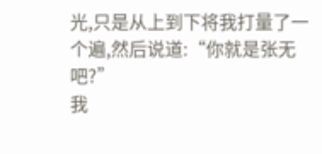光,只是从上到下将我打量了一个遍,然后说道:“你就是张无吧?”
我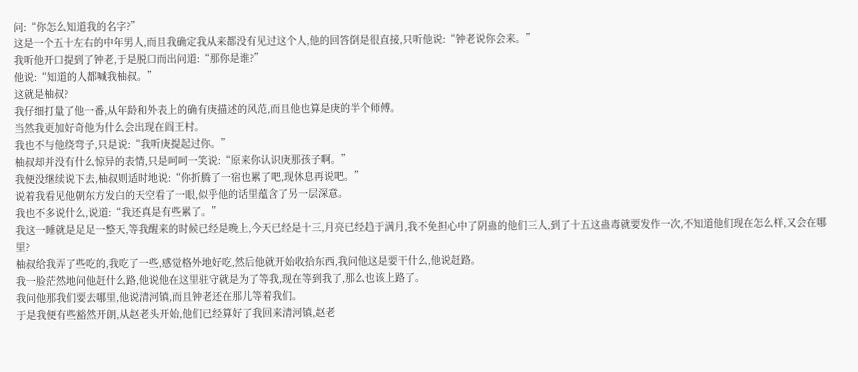问:“你怎么知道我的名字?”
这是一个五十左右的中年男人,而且我确定我从来都没有见过这个人,他的回答倒是很直接,只听他说:“钟老说你会来。”
我听他开口提到了钟老,于是脱口而出问道:“那你是谁?”
他说:“知道的人都喊我柚叔。”
这就是柚叔?
我仔细打量了他一番,从年龄和外表上的确有庚描述的风范,而且他也算是庚的半个师傅。
当然我更加好奇他为什么会出现在阎王村。
我也不与他绕弯子,只是说:“我听庚提起过你。”
柚叔却并没有什么惊异的表情,只是呵呵一笑说:“原来你认识庚那孩子啊。”
我便没继续说下去,柚叔则适时地说:“你折腾了一宿也累了吧,现休息再说吧。”
说着我看见他朝东方发白的天空看了一眼,似乎他的话里蕴含了另一层深意。
我也不多说什么,说道:“我还真是有些累了。”
我这一睡就是足足一整天,等我醒来的时候已经是晚上,今天已经是十三,月亮已经趋于满月,我不免担心中了阴蛊的他们三人,到了十五这蛊毒就要发作一次,不知道他们现在怎么样,又会在哪里?
柚叔给我弄了些吃的,我吃了一些,感觉格外地好吃,然后他就开始收拾东西,我问他这是要干什么,他说赶路。
我一脸茫然地问他赶什么路,他说他在这里驻守就是为了等我,现在等到我了,那么也该上路了。
我问他那我们要去哪里,他说清河镇,而且钟老还在那儿等着我们。
于是我便有些豁然开朗,从赵老头开始,他们已经算好了我回来清河镇,赵老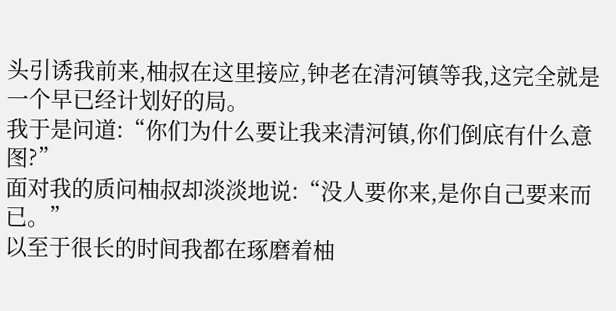头引诱我前来,柚叔在这里接应,钟老在清河镇等我,这完全就是一个早已经计划好的局。
我于是问道:“你们为什么要让我来清河镇,你们倒底有什么意图?”
面对我的质问柚叔却淡淡地说:“没人要你来,是你自己要来而已。”
以至于很长的时间我都在琢磨着柚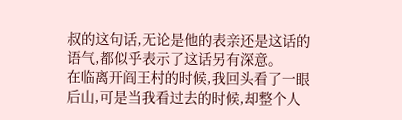叔的这句话,无论是他的表亲还是这话的语气,都似乎表示了这话另有深意。
在临离开阎王村的时候,我回头看了一眼后山,可是当我看过去的时候,却整个人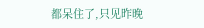都呆住了,只见昨晚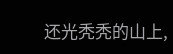还光秃秃的山上,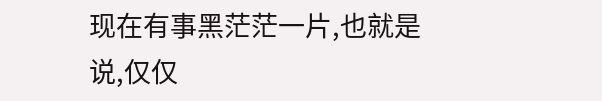现在有事黑茫茫一片,也就是说,仅仅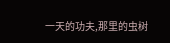一天的功夫,那里的虫树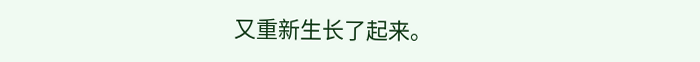又重新生长了起来。